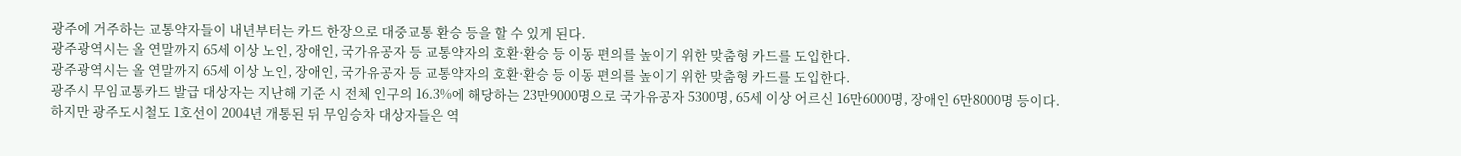광주에 거주하는 교통약자들이 내년부터는 카드 한장으로 대중교통 환승 등을 할 수 있게 된다.
광주광역시는 올 연말까지 65세 이상 노인, 장애인, 국가유공자 등 교통약자의 호환·환승 등 이동 편의를 높이기 위한 맞춤형 카드를 도입한다.
광주광역시는 올 연말까지 65세 이상 노인, 장애인, 국가유공자 등 교통약자의 호환·환승 등 이동 편의를 높이기 위한 맞춤형 카드를 도입한다.
광주시 무임교통카드 발급 대상자는 지난해 기준 시 전체 인구의 16.3%에 해당하는 23만9000명으로 국가유공자 5300명, 65세 이상 어르신 16만6000명, 장애인 6만8000명 등이다.
하지만 광주도시철도 1호선이 2004년 개통된 뒤 무임승차 대상자들은 역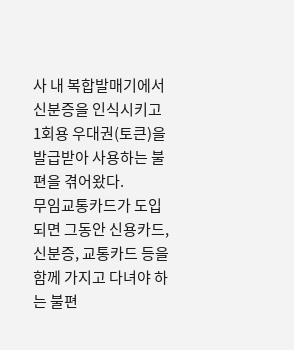사 내 복합발매기에서 신분증을 인식시키고 1회용 우대권(토큰)을 발급받아 사용하는 불편을 겪어왔다.
무임교통카드가 도입되면 그동안 신용카드, 신분증, 교통카드 등을 함께 가지고 다녀야 하는 불편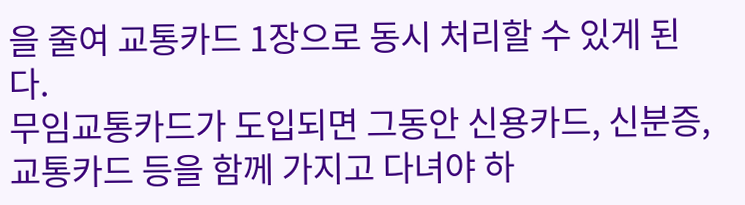을 줄여 교통카드 1장으로 동시 처리할 수 있게 된다.
무임교통카드가 도입되면 그동안 신용카드, 신분증, 교통카드 등을 함께 가지고 다녀야 하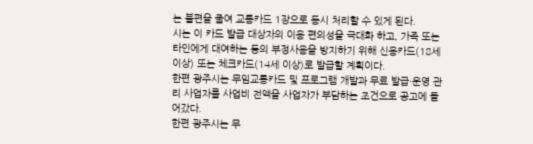는 불편을 줄여 교통카드 1장으로 동시 처리할 수 있게 된다.
시는 이 카드 발급 대상자의 이용 편의성을 극대화 하고, 가족 또는 타인에게 대여하는 등의 부정사용을 방지하기 위해 신용카드(18세 이상) 또는 체크카드(14세 이상)로 발급할 계획이다.
한편 광주시는 무임교통카드 및 프로그램 개발과 무료 발급·운영 관리 사업자를 사업비 전액을 사업자가 부담하는 조건으로 공고에 들어갔다.
한편 광주시는 무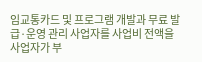임교통카드 및 프로그램 개발과 무료 발급·운영 관리 사업자를 사업비 전액을 사업자가 부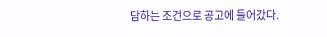담하는 조건으로 공고에 들어갔다.